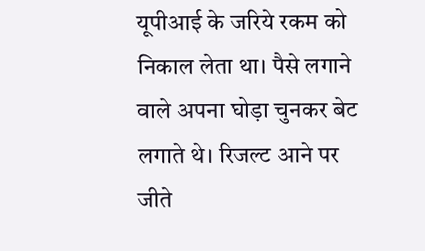यूपीआई के जरिये रकम को निकाल लेता था। पैसे लगाने वाले अपना घोड़ा चुनकर बेट लगाते थे। रिजल्ट आने पर जीते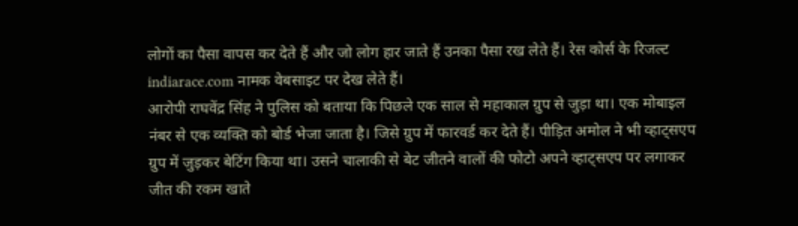लोगों का पैसा वापस कर देते हैं और जो लोग हार जाते हैं उनका पैसा रख लेते हैं। रेस कोर्स के रिजल्ट indiarace.com नामक वेबसाइट पर देख लेते हैं।
आरोपी राघवेंद्र सिंह ने पुलिस को बताया कि पिछले एक साल से महाकाल ग्रुप से जुड़ा था। एक मोबाइल नंबर से एक व्यक्ति को बोर्ड भेजा जाता है। जिसे ग्रुप में फारवर्ड कर देते हैं। पीड़ित अमोल ने भी व्हाट्सएप ग्रुप में जुड़कर बेटिंग किया था। उसने चालाकी से बेट जीतने वालों की फोटो अपने व्हाट्सएप पर लगाकर जीत की रकम खाते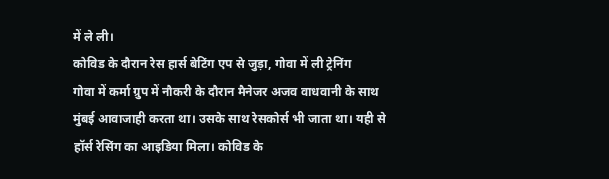में ले ली।
कोविड के दौरान रेस हार्स बेटिंग एप से जुड़ा, गोवा में ली ट्रेनिंग
गोवा में कर्मा ग्रुप में नौकरी के दौरान मैनेजर अजव वाधवानी के साथ मुंबई आवाजाही करता था। उसके साथ रेसकोर्स भी जाता था। यही से हॉर्स रेसिंग का आइडिया मिला। कोविड के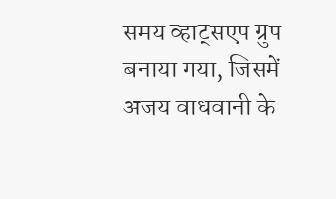समय व्हाट्सएप ग्रुप बनाया गया, जिसमें अजय वाधवानी के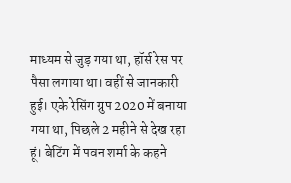माध्यम से जुड़ गया था, हॉर्स रेस पर पैसा लगाया था। वहीं से जानकारी हुई। एके रेसिंग ग्रुप 2020 में बनाया गया था, पिछले 2 महीने से देख रहा हूं। बेटिंग में पवन शर्मा के कहने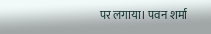पर लगाया। पवन शर्मा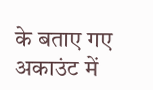के बताए गए अकाउंट में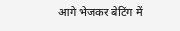आगे भेजकर बेटिंग में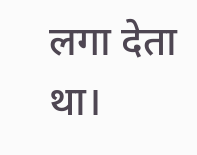लगा देता था।